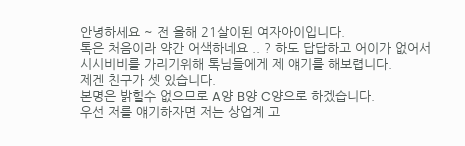안녕하세요 ~ 전 올해 21살이된 여자아이입니다.
톡은 처음이라 약간 어색하네요 .. ? 하도 답답하고 어이가 없어서
시시비비를 가리기위해 톡님들에게 제 얘기를 해보렵니다.
제겐 친구가 셋 있습니다.
본명은 밝힐수 없으므로 A양 B양 C양으로 하겠습니다.
우선 저를 얘기하자면 저는 상업계 고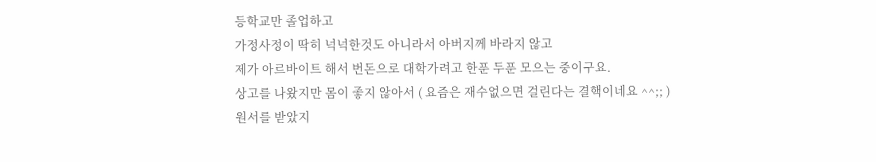등학교만 졸업하고
가정사정이 딱히 넉넉한것도 아니라서 아버지께 바라지 않고
제가 아르바이트 해서 번돈으로 대학가려고 한푼 두푼 모으는 중이구요.
상고를 나왔지만 몸이 좋지 않아서 ( 요즘은 재수없으면 걸린다는 결핵이네요 ^^;; )
원서를 받았지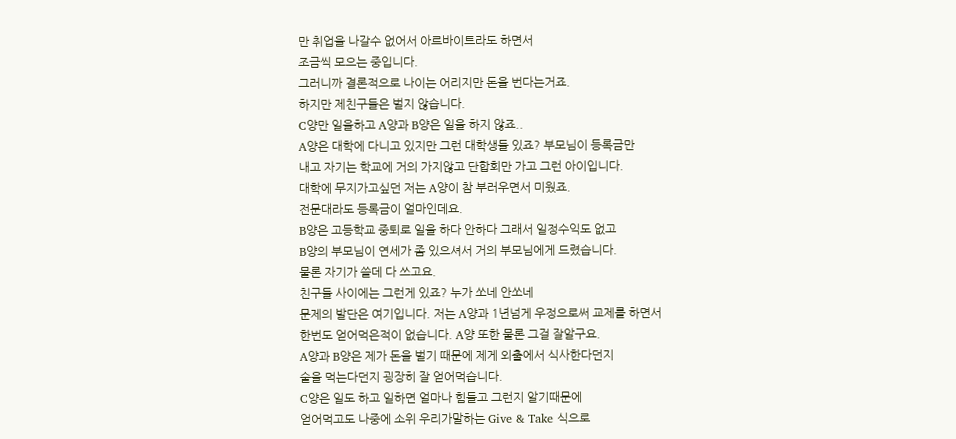만 취업을 나갈수 없어서 아르바이트라도 하면서
조금씩 모으는 중입니다.
그러니까 결론적으로 나이는 어리지만 돈을 번다는거죠.
하지만 제친구들은 벌지 않습니다.
C양만 일을하고 A양과 B양은 일을 하지 않죠..
A양은 대학에 다니고 있지만 그런 대학생들 있죠? 부모님이 등록금만
내고 자기는 학교에 거의 가지않고 단합회만 가고 그런 아이입니다.
대학에 무지가고싶던 저는 A양이 참 부러우면서 미웠죠.
전문대라도 등록금이 얼마인데요.
B양은 고등학교 중퇴로 일을 하다 안하다 그래서 일정수익도 없고
B양의 부모님이 연세가 좀 있으셔서 거의 부모님에게 드렸습니다.
물론 자기가 쓸데 다 쓰고요.
친구들 사이에는 그런게 있죠? 누가 쏘네 안쏘네
문제의 발단은 여기입니다. 저는 A양과 1년넘게 우정으로써 교제를 하면서
한번도 얻어먹은적이 없습니다. A양 또한 물론 그걸 잘알구요.
A양과 B양은 제가 돈을 벌기 때문에 제게 외출에서 식사한다던지
술을 먹는다던지 굉장히 잘 얻어먹습니다.
C양은 일도 하고 일하면 얼마나 힘들고 그런지 알기때문에
얻어먹고도 나중에 소위 우리가말하는 Give & Take 식으로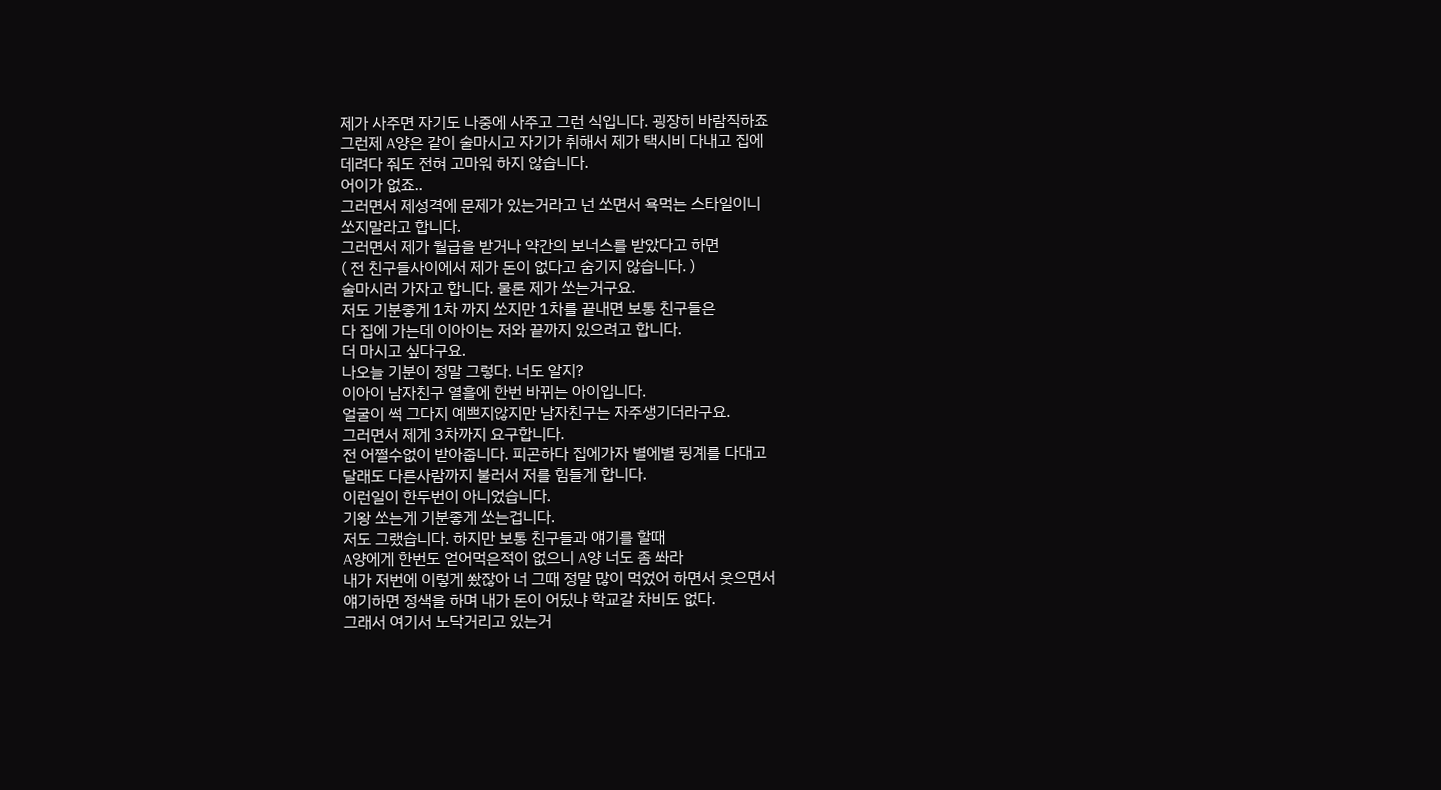제가 사주면 자기도 나중에 사주고 그런 식입니다. 굉장히 바람직하죠
그런제 A양은 같이 술마시고 자기가 취해서 제가 택시비 다내고 집에
데려다 줘도 전혀 고마워 하지 않습니다.
어이가 없죠..
그러면서 제성격에 문제가 있는거라고 넌 쏘면서 욕먹는 스타일이니
쏘지말라고 합니다.
그러면서 제가 월급을 받거나 약간의 보너스를 받았다고 하면
( 전 친구들사이에서 제가 돈이 없다고 숨기지 않습니다. )
술마시러 가자고 합니다. 물론 제가 쏘는거구요.
저도 기분좋게 1차 까지 쏘지만 1차를 끝내면 보통 친구들은
다 집에 가는데 이아이는 저와 끝까지 있으려고 합니다.
더 마시고 싶다구요.
나오늘 기분이 정말 그렇다. 너도 알지?
이아이 남자친구 열흘에 한번 바뀌는 아이입니다.
얼굴이 썩 그다지 예쁘지않지만 남자친구는 자주생기더라구요.
그러면서 제게 3차까지 요구합니다.
전 어쩔수없이 받아줍니다. 피곤하다 집에가자 별에별 핑계를 다대고
달래도 다른사람까지 불러서 저를 힘들게 합니다.
이런일이 한두번이 아니었습니다.
기왕 쏘는게 기분좋게 쏘는겁니다.
저도 그랬습니다. 하지만 보통 친구들과 얘기를 할때
A양에게 한번도 얻어먹은적이 없으니 A양 너도 좀 쏴라
내가 저번에 이렇게 쐈잖아 너 그때 정말 많이 먹었어 하면서 웃으면서
얘기하면 정색을 하며 내가 돈이 어딨냐 학교갈 차비도 없다.
그래서 여기서 노닥거리고 있는거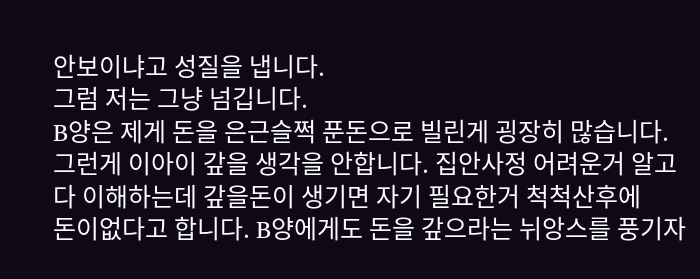안보이냐고 성질을 냅니다.
그럼 저는 그냥 넘깁니다.
B양은 제게 돈을 은근슬쩍 푼돈으로 빌린게 굉장히 많습니다.
그런게 이아이 갚을 생각을 안합니다. 집안사정 어려운거 알고
다 이해하는데 갚을돈이 생기면 자기 필요한거 척척산후에
돈이없다고 합니다. B양에게도 돈을 갚으라는 뉘앙스를 풍기자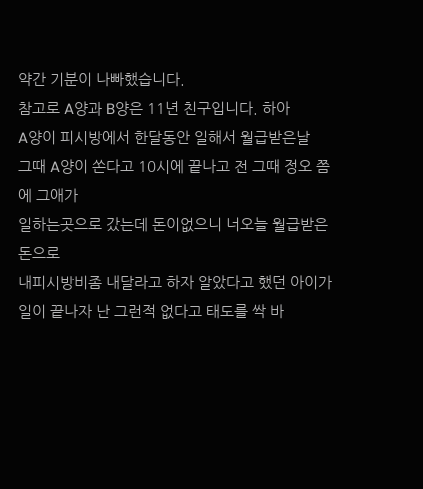약간 기분이 나빠했습니다.
참고로 A양과 B양은 11년 친구입니다. 하아
A양이 피시방에서 한달동안 일해서 월급받은날
그때 A양이 쏜다고 10시에 끝나고 전 그때 정오 쯤에 그애가
일하는곳으로 갔는데 돈이없으니 너오늘 월급받은돈으로
내피시방비좀 내달라고 하자 알았다고 했던 아이가
일이 끝나자 난 그런적 없다고 태도를 싹 바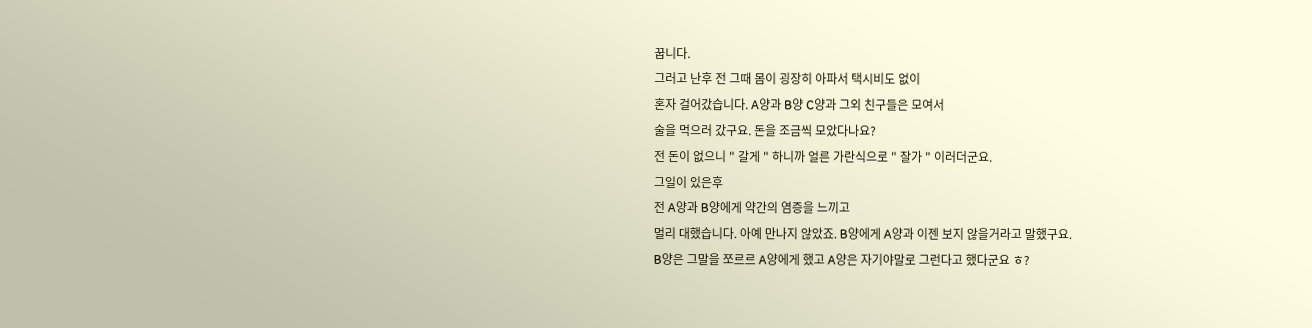꿉니다.
그러고 난후 전 그때 몸이 굉장히 아파서 택시비도 없이
혼자 걸어갔습니다. A양과 B양 C양과 그외 친구들은 모여서
술을 먹으러 갔구요. 돈을 조금씩 모았다나요?
전 돈이 없으니 " 갈게 " 하니까 얼른 가란식으로 " 잘가 " 이러더군요.
그일이 있은후
전 A양과 B양에게 약간의 염증을 느끼고
멀리 대했습니다. 아예 만나지 않았죠. B양에게 A양과 이젠 보지 않을거라고 말했구요.
B양은 그말을 쪼르르 A양에게 했고 A양은 자기야말로 그런다고 했다군요 ㅎ?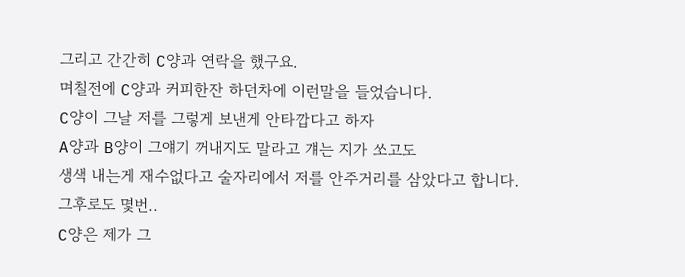그리고 간간히 C양과 연락을 했구요.
며칠전에 C양과 커피한잔 하던차에 이런말을 들었습니다.
C양이 그날 저를 그렇게 보낸게 안타깝다고 하자
A양과 B양이 그얘기 꺼내지도 말라고 걔는 지가 쏘고도
생색 내는게 재수없다고 술자리에서 저를 안주거리를 삼았다고 합니다.
그후로도 몇번..
C양은 제가 그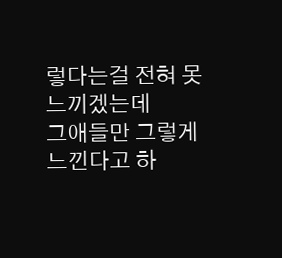렇다는걸 전혀 못느끼겠는데
그애들만 그렇게 느낀다고 하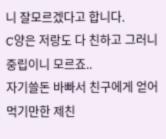니 잘모르겠다고 합니다.
C양은 저랑도 다 친하고 그러니 중립이니 모르죠..
자기쓸돈 바빠서 친구에게 얻어먹기만한 제친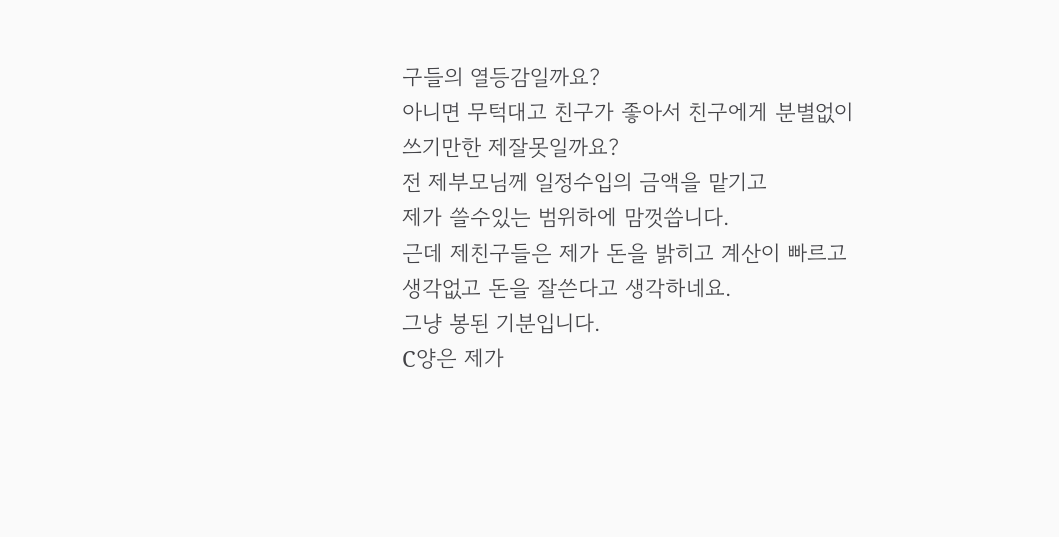구들의 열등감일까요?
아니면 무턱대고 친구가 좋아서 친구에게 분별없이 쓰기만한 제잘못일까요?
전 제부모님께 일정수입의 금액을 맡기고
제가 쓸수있는 범위하에 맘껏씁니다.
근데 제친구들은 제가 돈을 밝히고 계산이 빠르고 생각없고 돈을 잘쓴다고 생각하네요.
그냥 봉된 기분입니다.
C양은 제가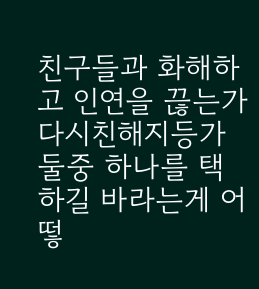친구들과 화해하고 인연을 끊는가 다시친해지등가
둘중 하나를 택하길 바라는게 어떻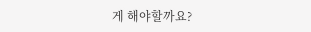게 해야할까요?